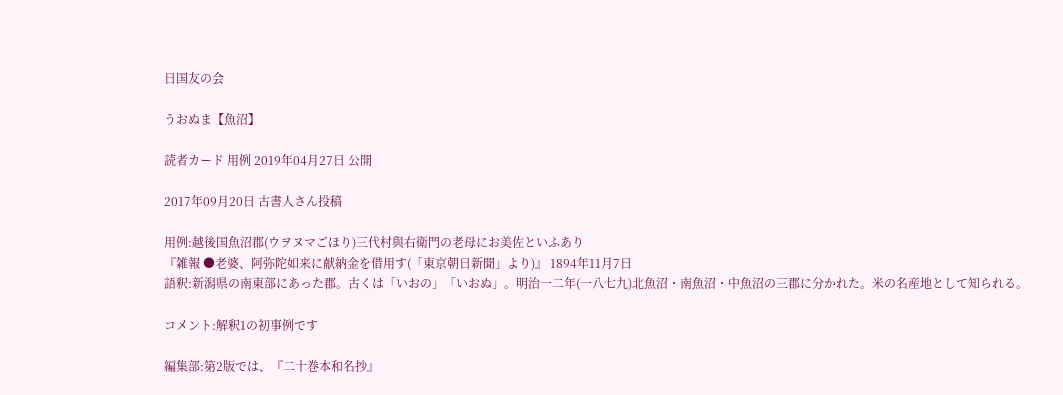日国友の会

うおぬま【魚沼】

読者カード 用例 2019年04月27日 公開

2017年09月20日 古書人さん投稿

用例:越後国魚沼郡(ウヲヌマごほり)三代村與右衛門の老母にお美佐といふあり
『雑報 ●老婆、阿弥陀如来に献納金を借用す(「東京朝日新聞」より)』 1894年11月7日
語釈:新潟県の南東部にあった郡。古くは「いおの」「いおぬ」。明治一二年(一八七九)北魚沼・南魚沼・中魚沼の三郡に分かれた。米の名産地として知られる。

コメント:解釈1の初事例です

編集部:第2版では、『二十巻本和名抄』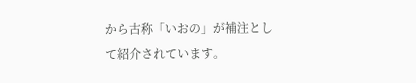から古称「いおの」が補注として紹介されています。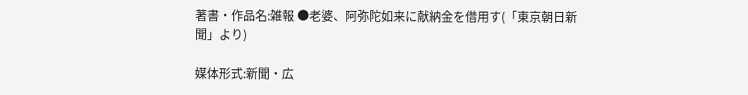著書・作品名:雑報 ●老婆、阿弥陀如来に献納金を借用す(「東京朝日新聞」より)

媒体形式:新聞・広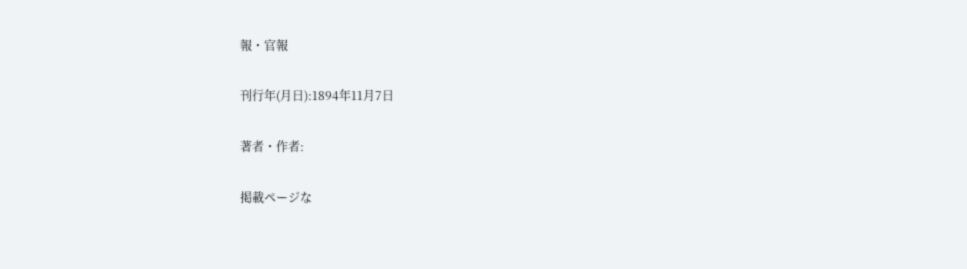報・官報

刊行年(月日):1894年11月7日

著者・作者:

掲載ページな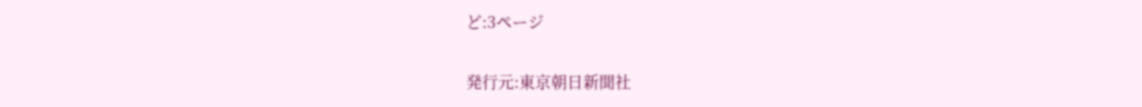ど:3ページ

発行元:東京朝日新聞社